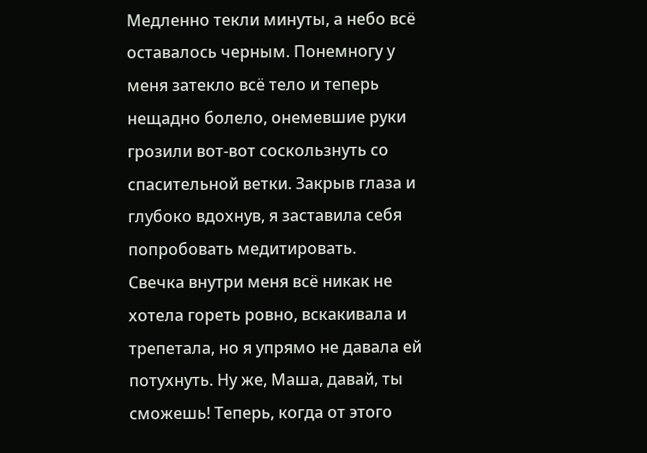Медленно текли минуты, а небо всё оставалось черным. Понемногу у меня затекло всё тело и теперь нещадно болело, онемевшие руки грозили вот-вот соскользнуть со спасительной ветки. Закрыв глаза и глубоко вдохнув, я заставила себя попробовать медитировать.
Свечка внутри меня всё никак не хотела гореть ровно, вскакивала и трепетала, но я упрямо не давала ей потухнуть. Ну же, Маша, давай, ты сможешь! Теперь, когда от этого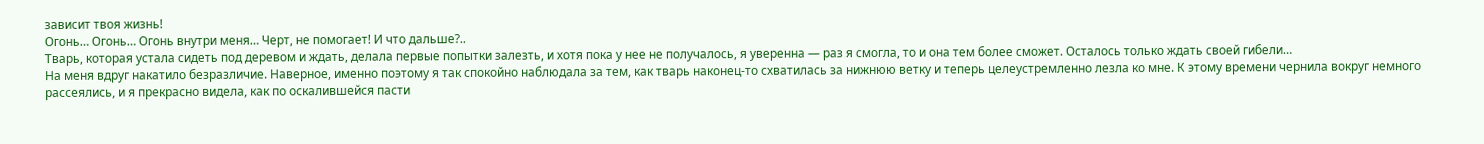зависит твоя жизнь!
Огонь… Огонь… Огонь внутри меня… Черт, не помогает! И что дальше?..
Тварь, которая устала сидеть под деревом и ждать, делала первые попытки залезть, и хотя пока у нее не получалось, я уверенна — раз я смогла, то и она тем более сможет. Осталось только ждать своей гибели…
На меня вдруг накатило безразличие. Наверное, именно поэтому я так спокойно наблюдала за тем, как тварь наконец-то схватилась за нижнюю ветку и теперь целеустремленно лезла ко мне. К этому времени чернила вокруг немного рассеялись, и я прекрасно видела, как по оскалившейся пасти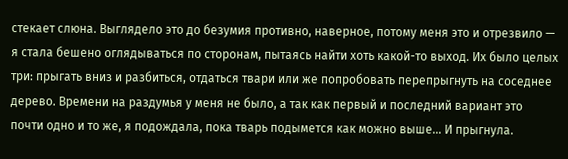стекает слюна. Выглядело это до безумия противно, наверное, потому меня это и отрезвило — я стала бешено оглядываться по сторонам, пытаясь найти хоть какой-то выход. Их было целых три: прыгать вниз и разбиться, отдаться твари или же попробовать перепрыгнуть на соседнее дерево. Времени на раздумья у меня не было, а так как первый и последний вариант это почти одно и то же, я подождала, пока тварь подымется как можно выше… И прыгнула.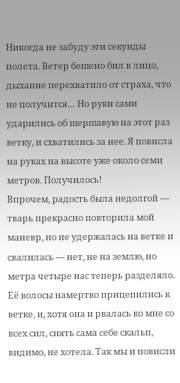Никогда не забуду эти секунды полета. Ветер бешено бил в лицо, дыхание перехватило от страха, что не получится… Но руки сами ударились об шершавую на этот раз ветку, и схватились за нее. Я повисла на руках на высоте уже около семи метров. Получилось!
Впрочем, радость была недолгой — тварь прекрасно повторила мой маневр, но не удержалась на ветке и свалилась — нет, не на землю, но метра четыре нас теперь разделяло. Её волосы намертво прицепились к ветке, и, хотя она и рвалась ко мне со всех сил, снять сама себе скальп, видимо, не хотела. Так мы и повисли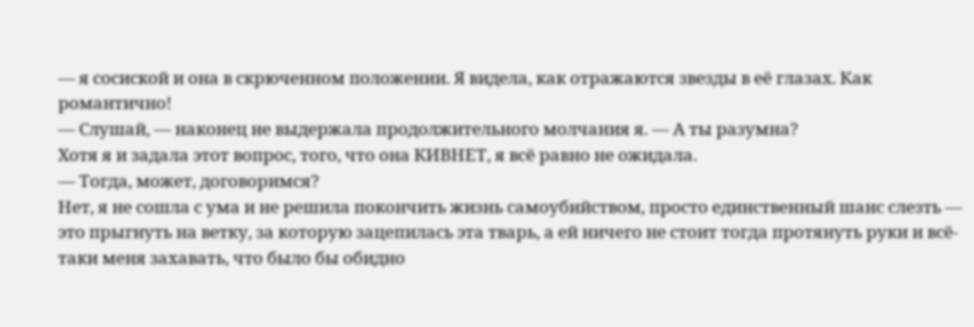— я сосиской и она в скрюченном положении. Я видела, как отражаются звезды в её глазах. Как романтично!
— Слушай, — наконец не выдержала продолжительного молчания я. — А ты разумна?
Хотя я и задала этот вопрос, того, что она КИВНЕТ, я всё равно не ожидала.
— Тогда, может, договоримся?
Нет, я не сошла с ума и не решила покончить жизнь самоубийством, просто единственный шанс слезть — это прыгнуть на ветку, за которую зацепилась эта тварь, а ей ничего не стоит тогда протянуть руки и всё-таки меня захавать, что было бы обидно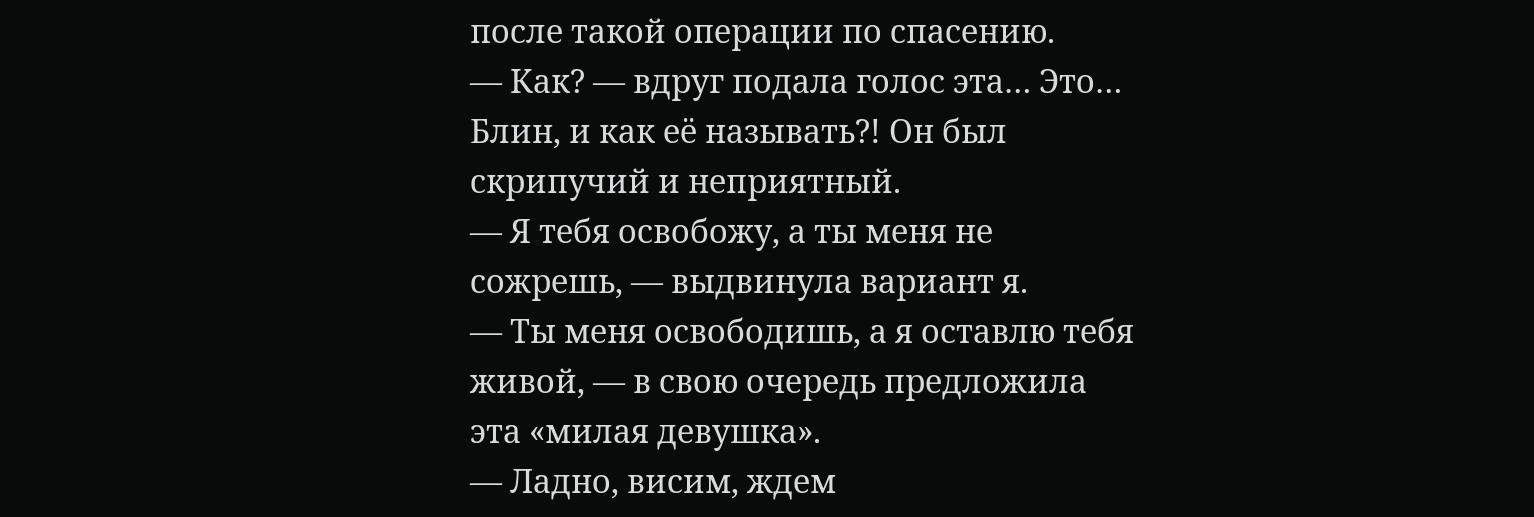после такой операции по спасению.
— Как? — вдруг подала голос эта… Это… Блин, и как её называть?! Он был скрипучий и неприятный.
— Я тебя освобожу, а ты меня не сожрешь, — выдвинула вариант я.
— Ты меня освободишь, а я оставлю тебя живой, — в свою очередь предложила эта «милая девушка».
— Ладно, висим, ждем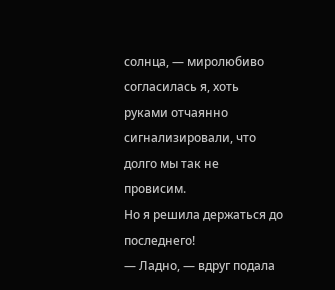солнца, — миролюбиво согласилась я, хоть руками отчаянно сигнализировали, что долго мы так не провисим.
Но я решила держаться до последнего!
— Ладно, — вдруг подала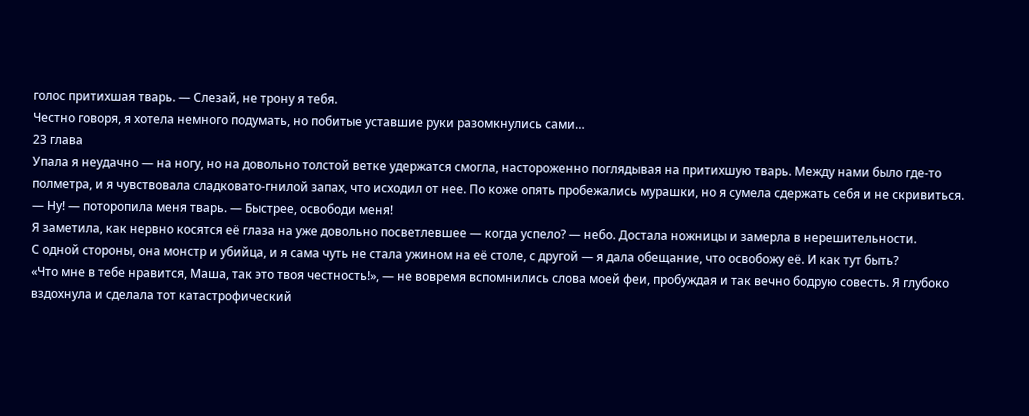голос притихшая тварь. — Слезай, не трону я тебя.
Честно говоря, я хотела немного подумать, но побитые уставшие руки разомкнулись сами…
23 глава
Упала я неудачно — на ногу, но на довольно толстой ветке удержатся смогла, настороженно поглядывая на притихшую тварь. Между нами было где-то полметра, и я чувствовала сладковато-гнилой запах, что исходил от нее. По коже опять пробежались мурашки, но я сумела сдержать себя и не скривиться.
— Ну! — поторопила меня тварь. — Быстрее, освободи меня!
Я заметила, как нервно косятся её глаза на уже довольно посветлевшее — когда успело? — небо. Достала ножницы и замерла в нерешительности.
С одной стороны, она монстр и убийца, и я сама чуть не стала ужином на её столе, с другой — я дала обещание, что освобожу её. И как тут быть?
«Что мне в тебе нравится, Маша, так это твоя честность!», — не вовремя вспомнились слова моей феи, пробуждая и так вечно бодрую совесть. Я глубоко вздохнула и сделала тот катастрофический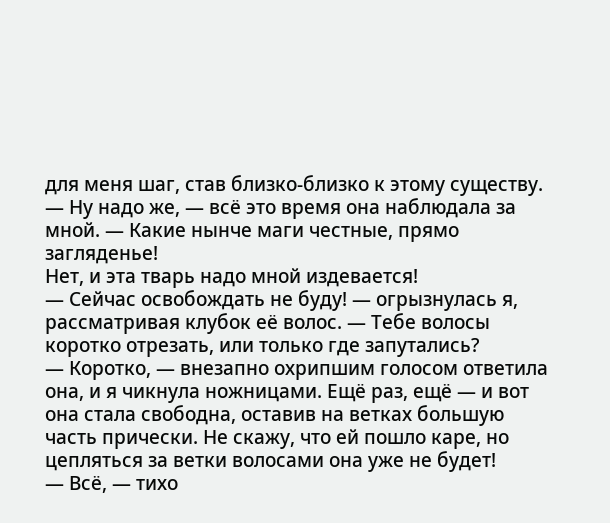для меня шаг, став близко-близко к этому существу.
— Ну надо же, — всё это время она наблюдала за мной. — Какие нынче маги честные, прямо загляденье!
Нет, и эта тварь надо мной издевается!
— Сейчас освобождать не буду! — огрызнулась я, рассматривая клубок её волос. — Тебе волосы коротко отрезать, или только где запутались?
— Коротко, — внезапно охрипшим голосом ответила она, и я чикнула ножницами. Ещё раз, ещё — и вот она стала свободна, оставив на ветках большую часть прически. Не скажу, что ей пошло каре, но цепляться за ветки волосами она уже не будет!
— Всё, — тихо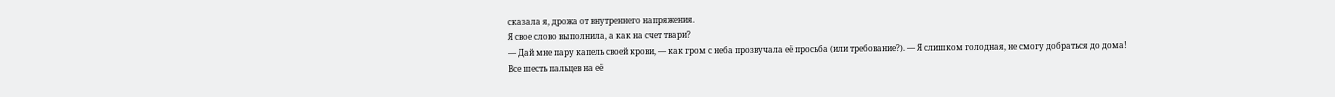сказала я, дрожа от внутреннего напряжения.
Я свое слово выполнила, а как на счет твари?
— Дай мне пару капель своей крови, — как гром с неба прозвучала её просьба (или требование?). — Я слишком голодная, не смогу добраться до дома!
Все шесть пальцев на её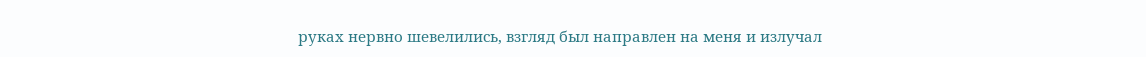руках нервно шевелились, взгляд был направлен на меня и излучал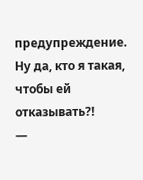предупреждение. Ну да, кто я такая, чтобы ей отказывать?!
—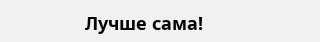Лучше сама!